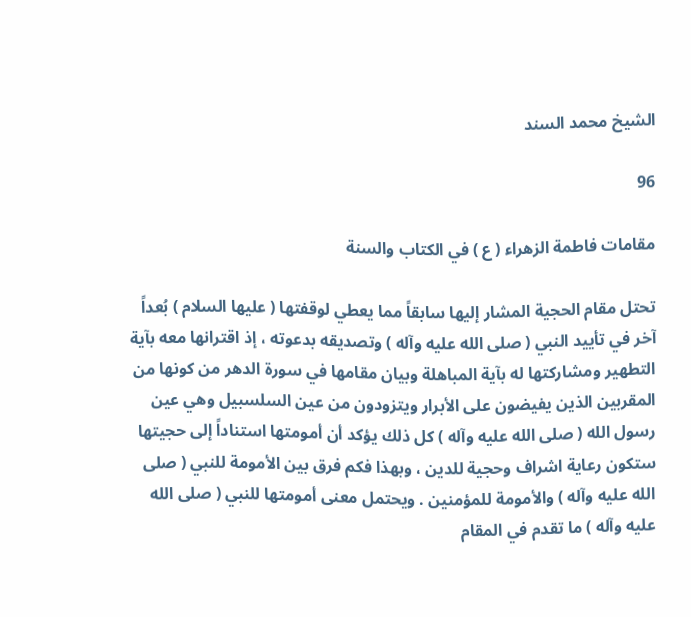الشيخ محمد السند

96

مقامات فاطمة الزهراء ( ع ) في الكتاب والسنة

تحتل مقام الحجية المشار إليها سابقاً مما يعطي لوقفتها ( عليها السلام ) بُعداً آخر في تأييد النبي ( صلى الله عليه وآله ) وتصديقه بدعوته ، إذ اقترانها معه بآية التطهير ومشاركتها له بآية المباهلة وبيان مقامها في سورة الدهر من كونها من المقربين الذين يفيضون على الأبرار ويتزودون من عين السلسبيل وهي عين رسول الله ( صلى الله عليه وآله ) كل ذلك يؤكد أن أمومتها استناداً إلى حجيتها ستكون رعاية اشراف وحجية للدين ، وبهذا فكم فرق بين الأمومة للنبي ( صلى الله عليه وآله ) والأمومة للمؤمنين . ويحتمل معنى أمومتها للنبي ( صلى الله عليه وآله ) ما تقدم في المقام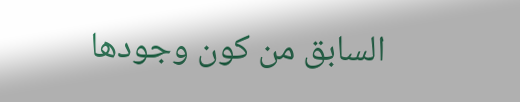السابق من كون وجودها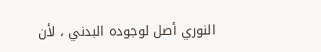النوري أصل لوجوده البدني ، لأن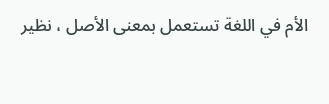الأم في اللغة تستعمل بمعنى الأصل ، نظير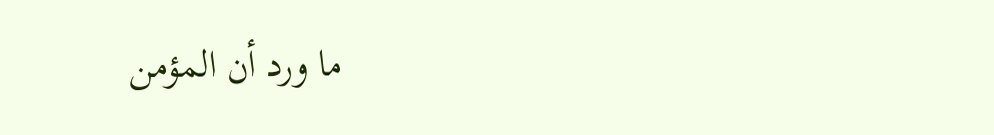ما ورد أن المؤمن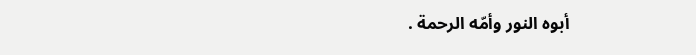أبوه النور وأمّه الرحمة .